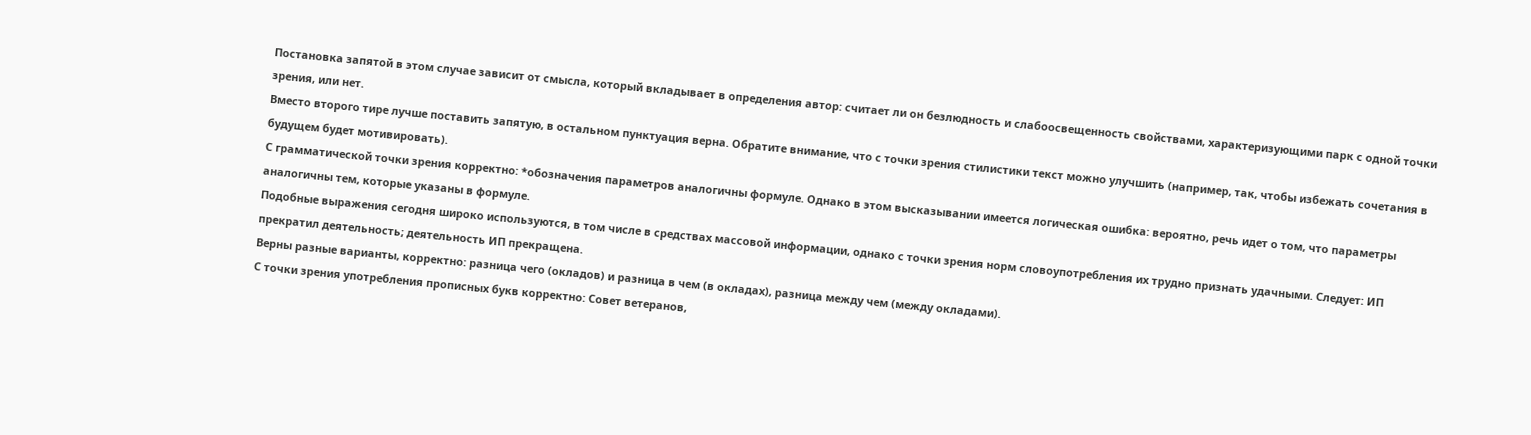Постановка запятой в этом случае зависит от смысла, который вкладывает в определения автор: считает ли он безлюдность и слабоосвещенность свойствами, характеризующими парк с одной точки зрения, или нет.
Вместо второго тире лучше поставить запятую, в остальном пунктуация верна. Обратите внимание, что с точки зрения стилистики текст можно улучшить (например, так, чтобы избежать сочетания в будущем будет мотивировать).
С грамматической точки зрения корректно: *обозначения параметров аналогичны формуле. Однако в этом высказывании имеется логическая ошибка: вероятно, речь идет о том, что параметры аналогичны тем, которые указаны в формуле.
Подобные выражения сегодня широко используются, в том числе в средствах массовой информации, однако с точки зрения норм словоупотребления их трудно признать удачными. Следует: ИП прекратил деятельность; деятельность ИП прекращена.
Верны разные варианты, корректно: разница чего (окладов) и разница в чем (в окладах), разница между чем (между окладами).
С точки зрения употребления прописных букв корректно: Совет ветеранов,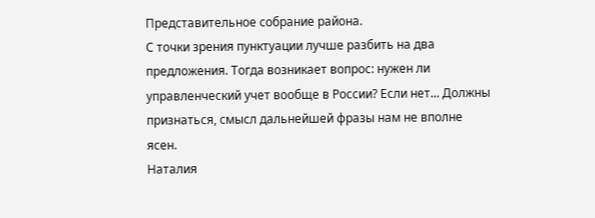Представительное собрание района.
С точки зрения пунктуации лучше разбить на два предложения. Тогда возникает вопрос: нужен ли управленческий учет вообще в России? Если нет... Должны признаться, смысл дальнейшей фразы нам не вполне ясен.
Наталия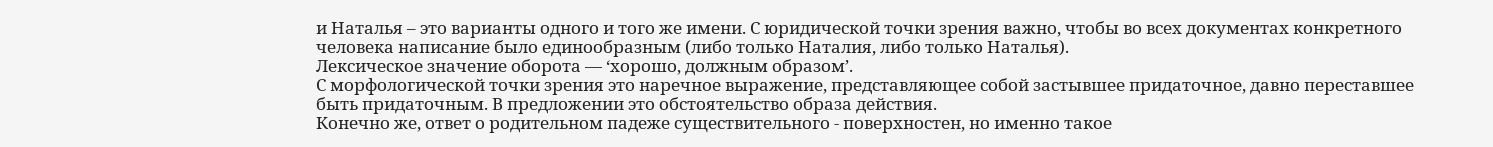и Наталья – это варианты одного и того же имени. С юридической точки зрения важно, чтобы во всех документах конкретного человека написание было единообразным (либо только Наталия, либо только Наталья).
Лексическое значение оборота — ‘хорошо, должным образом’.
С морфологической точки зрения это наречное выражение, представляющее собой застывшее придаточное, давно переставшее быть придаточным. В предложении это обстоятельство образа действия.
Конечно же, ответ о родительном падеже существительного - поверхностен, но именно такое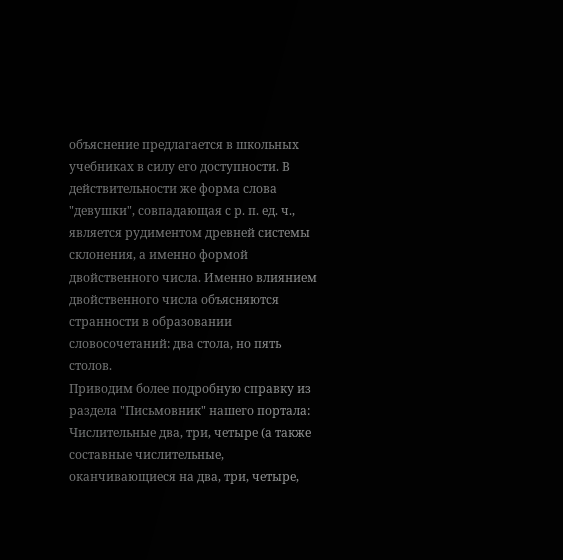объяснение предлагается в школьных учебниках в силу его доступности. В действительности же форма слова "девушки", совпадающая с р. п. ед. ч., является рудиментом древней системы склонения, а именно формой двойственного числа. Именно влиянием двойственного числа объясняются странности в образовании словосочетаний: два стола, но пять столов.
Приводим более подробную справку из раздела "Письмовник" нашего портала:
Числительные два, три, четыре (а также составные числительные, оканчивающиеся на два, три, четыре,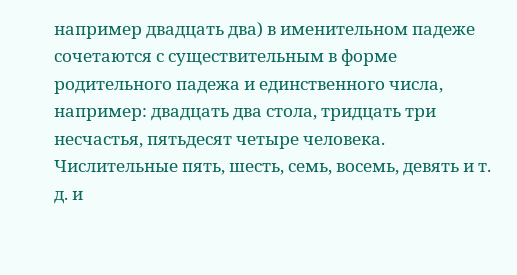например двадцать два) в именительном падеже сочетаются с существительным в форме родительного падежа и единственного числа, например: двадцать два стола, тридцать три несчастья, пятьдесят четыре человека. Числительные пять, шесть, семь, восемь, девять и т. д. и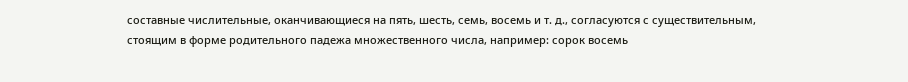составные числительные, оканчивающиеся на пять, шесть, семь, восемь и т. д., согласуются с существительным, стоящим в форме родительного падежа множественного числа, например: сорок восемь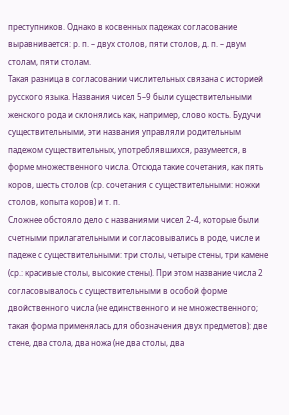преступников. Однако в косвенных падежах согласование выравнивается: р. п. – двух столов, пяти столов, д. п. – двум столам, пяти столам.
Такая разница в согласовании числительных связана с историей русского языка. Названия чисел 5–9 были существительными женского рода и склонялись как, например, слово кость. Будучи существительными, эти названия управляли родительным падежом существительных, употреблявшихся, разумеется, в форме множественного числа. Отсюда такие сочетания, как пять коров, шесть столов (ср. сочетания с существительными: ножки столов, копыта коров) и т. п.
Сложнее обстояло дело с названиями чисел 2-4, которые были счетными прилагательными и согласовывались в роде, числе и падеже с существительными: три столы, четыре стены, три камене (ср.: красивые столы, высокие стены). При этом название числа 2 согласовывалось с существительными в особой форме двойственного числа (не единственного и не множественного; такая форма применялась для обозначения двух предметов): две стене, два стола, два ножа (не два столы, два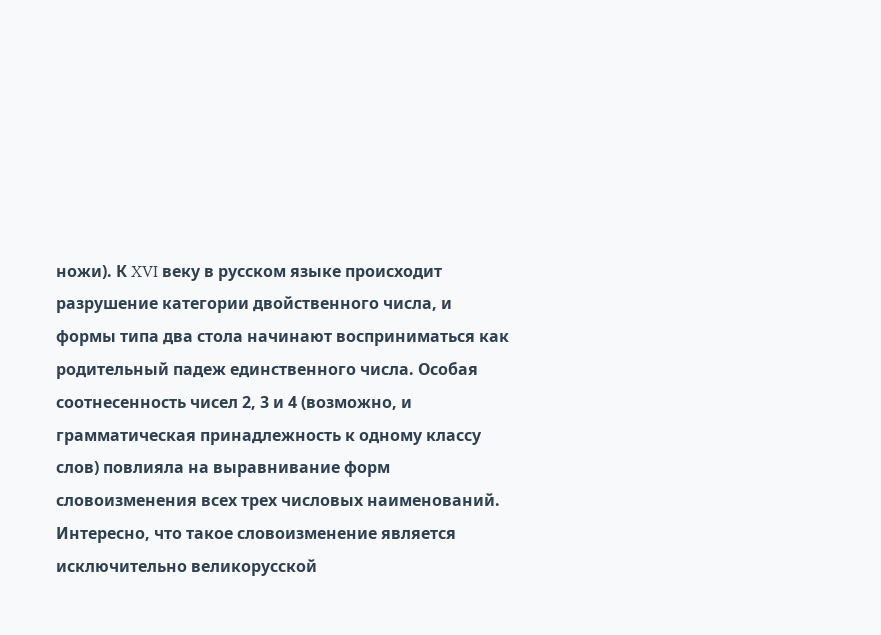ножи). К XVI веку в русском языке происходит разрушение категории двойственного числа, и формы типа два стола начинают восприниматься как родительный падеж единственного числа. Особая соотнесенность чисел 2, 3 и 4 (возможно, и грамматическая принадлежность к одному классу слов) повлияла на выравнивание форм словоизменения всех трех числовых наименований.
Интересно, что такое словоизменение является исключительно великорусской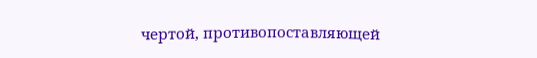чертой, противопоставляющей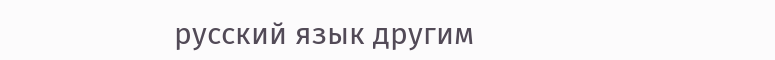русский язык другим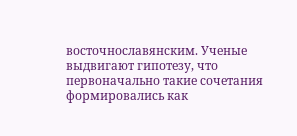восточнославянским. Ученые выдвигают гипотезу, что первоначально такие сочетания формировались как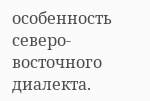особенность северо-восточного диалекта.